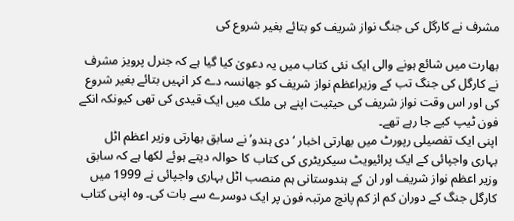مشرف نے کارگل کی جنگ نواز شریف کو بتائے بغیر شروع کی

بھارت میں شائع ہونے والی ایک نئی کتاب میں یہ دعویٰ کیا گیا ہے کہ جنرل پرویز مشرف نے کارگل کی جنگ تب کے وزیراعظم نواز شریف کو جھانسہ دے کر انہیں بتائے بغیر شروع کی اور اس وقت نواز شریف کی حیثیت اپنے ہی ملک میں ایک قیدی کی تھی کیونکہ انکے فون ٹیپ کیے جا رہے تھے۔
اپنی ایک تفصیلی رپورٹ میں بھارتی اخبار ‘دی ہندو’ نے سابق بھارتی وزیر اعظم اٹل بہاری واجپائی کے ایک پرائیویٹ سیکریٹری کی کتاب کا حوالہ دیتے ہوئے لکھا ہے کہ سابق وزیر اعظم نواز شریف اور ان کے ہندوستانی ہم منصب اٹل بہاری واجپائی نے 1999 میں کارگل جنگ کے دوران کم از کم پانچ مرتبہ فون پر ایک دوسرے سے بات کی۔ وہ اپنی کتاب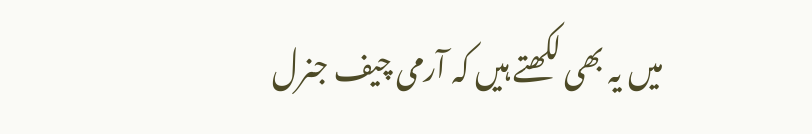میں یہ بھی لکھتے ہیں کہ آرمی چیف جنرل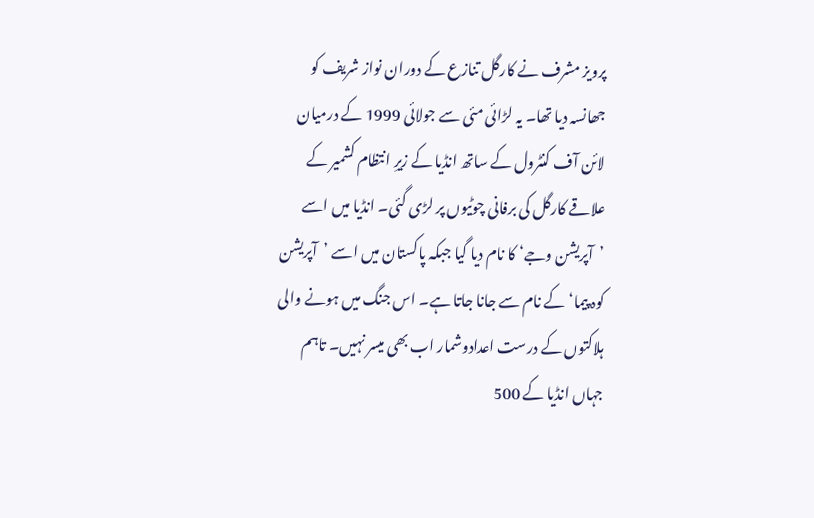پرویز مشرف نے کارگل تنازع کے دوران نواز شریف کو جھانسہ دیا تھا۔ یہ لڑائی مئی سے جولائی 1999 کے درمیان لائن آف کنٹرول کے ساتھ انڈیا کے زیرِ انتظام کشمیر کے علاقے کارگل کی برفانی چوٹیوں پر لڑی گئی۔ انڈیا میں اسے ’آپریشن وجے‘ کا نام دیا گیا جبکہ پاکستان میں اسے ’آپریشن کوہ پیما‘ کے نام سے جانا جاتا ہے۔ اس جنگ میں ہونے والی ہلاکتوں کے درست اعدادوشمار اب بھی میسر نہیں۔ تاہم جہاں انڈیا کے 500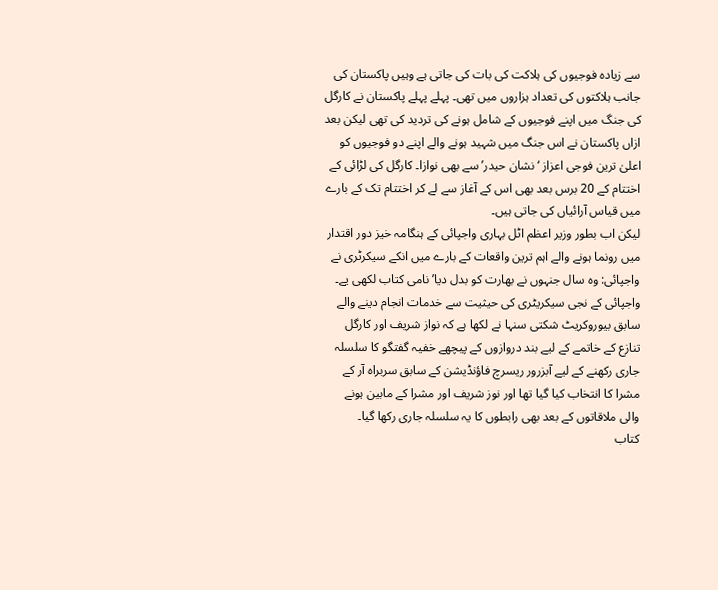سے زیادہ فوجیوں کی ہلاکت کی بات کی جاتی ہے وہیں پاکستان کی جانب ہلاکتوں کی تعداد ہزاروں میں تھی۔ پہلے پہلے پاکستان نے کارگل کی جنگ میں اپنے فوجیوں کے شامل ہونے کی تردید کی تھی لیکن بعد ازاں پاکستان نے اس جنگ میں شہید ہونے والے اپنے دو فوجیوں کو اعلیٰ ترین فوجی اعزاز ‘نشان حیدر’ سے بھی نوازا۔ کارگل کی لڑائی کے اختتام کے 20 برس بعد بھی اس کے آغاز سے لے کر اختتام تک کے بارے میں قیاس آرائیاں کی جاتی ہیں۔
لیکن اب بطور وزیر اعظم اٹل بہاری واجپائی کے ہنگامہ خیز دور اقتدار میں رونما ہونے والے اہم ترین واقعات کے بارے میں انکے سیکرٹری نے واجپائی: وہ سال جنہوں نے بھارت کو بدل دیا’ نامی کتاب لکھی یے۔ واجپائی کے نجی سیکریٹری کی حیثیت سے خدمات انجام دینے والے سابق بیوروکریٹ شکتی سنہا نے لکھا ہے کہ نواز شریف اور کارگل تنازع کے خاتمے کے لیے بند دروازوں کے پیچھے خفیہ گفتگو کا سلسلہ جاری رکھنے کے لیے آبزرور ریسرچ فاؤنڈیشن کے سابق سربراہ آر کے مشرا کا انتخاب کیا گیا تھا اور نوز شریف اور مشرا کے مابین ہونے والی ملاقاتوں کے بعد بھی رابطوں کا یہ سلسلہ جاری رکھا گیا۔
کتاب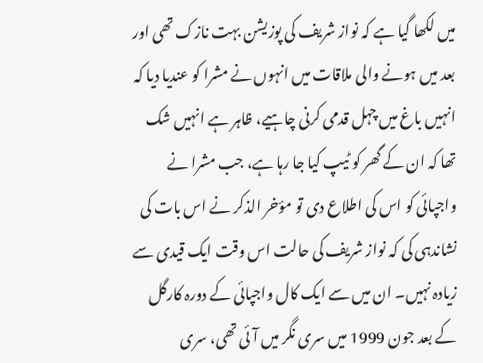میں لکھا گیا ہے کہ نواز شریف کی پوزیشن بہت نازک تھی اور بعد میں ہونے والی ملاقات میں انہوں نے مشرا کو عندیا دیا کہ انہیں باغ میں چہل قدمی کرنی چاہیے، ظاہر ہے انہیں شک تھا کہ ان کے گھر کو ٹیپ کیا جا رہا ہے، جب مشرا نے واجپائی کو اس کی اطلاع دی تو مؤخر الذکر نے اس بات کی نشاندہی کی کہ نواز شریف کی حالت اس وقت ایک قیدی سے زیادہ نہیں۔ ان میں سے ایک کال واجپائی کے دورہ کارگل کے بعد جون 1999 میں سری نگر میں آئی تھی، سری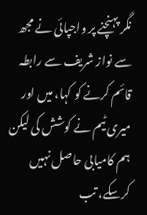نگر پہنچنے پر واجپائی نے مجھ سے نواز شریف سے رابطہ قائم کرنے کو کہا، میں اور میری ٹیم نے کوشش کی لیکن ہم کامیابی حاصل نہیں کرسکے، تب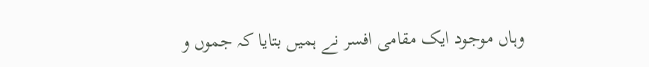وہاں موجود ایک مقامی افسر نے ہمیں بتایا کہ جموں و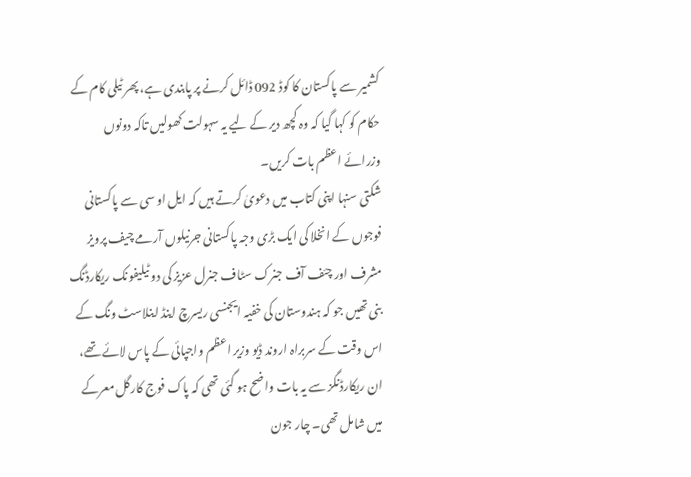کشمیر سے پاکستان کا کوڈ 092 ڈائل کرنے پر پابندی ہے، پھر ٹیلی کام کے حکام کو کہا گیا کہ وہ کچھ دیر کے لیے یہ سہولت کھولیں تاکہ دونوں وزرائے اعظم بات کریں۔
شکتی سنہا اپنی کتاب میں دعویٰ کرتے ہیں کہ ایل او سی سے پاکستانی فوجوں کے انخلا کی ایک بڑی وجہ پاکستانی جرنیلوں آرمے چیف پرویز مشرف اور چئف آف جنرک سٹاف جنرل عزیز کی دو ٹیلیفونک ریکارڈنگ بنی تھیں جو کہ ہندوستان کی خفیہ ایجنسی ریسرچ اینڈ اینلاسٹ ونگ کے اس وقت کے سربراہ اروند ڈیو وزیر اعظم واجپائی کے پاس لائے تھے، ان ریکارڈنگز سے یہ بات واضح ہو گئی تھی کہ پاک فوج کارگل معرکے میں شامل تھی۔ چار جون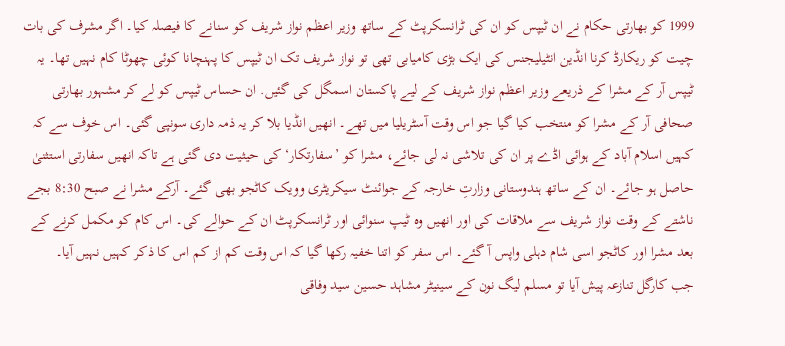1999 کو بھارتی حکام نے ان ٹیپس کو ان کی ٹرانسکرپٹ کے ساتھ وزیر اعظم نواز شریف کو سنانے کا فیصلہ کیا۔ اگر مشرف کی بات چیت کو ریکارڈ کرنا انڈین انٹیلیجنس کی ایک بڑی کامیابی تھی تو نواز شریف تک ان ٹیپس کا پہنچانا کوئی چھوٹا کام نہیں تھا۔ یہ ٹیپس آر کے مشرا کے ذریعے وزیر اعظم نواز شریف کے لیے پاکستان اسمگل کی گئیں. ان حساس ٹیپس کو لے کر مشہور بھارتی صحافی آر کے مشرا کو منتخب کیا گیا جو اس وقت آسٹریلیا میں تھے۔ انھیں انڈیا بلا کر یہ ذمہ داری سونپی گئی۔ اس خوف سے کہ کہیں اسلام آباد کے ہوائی اڈے پر ان کی تلاشی نہ لی جائے، مشرا کو ’سفارتکار‘ کی حیثیت دی گئی ہے تاکہ انھیں سفارتی استثنیٰ حاصل ہو جائے۔ ان کے ساتھ ہندوستانی وزارتِ خارجہ کے جوائنٹ سیکریٹری وویک کاٹجو بھی گئے۔ آرکے مشرا نے صبح 8:30 بجے ناشتے کے وقت نواز شریف سے ملاقات کی اور انھیں وہ ٹیپ سنوائی اور ٹرانسکرپٹ ان کے حوالے کی۔ اس کام کو مکمل کرنے کے بعد مشرا اور کاٹجو اسی شام دہلی واپس آ گئے۔ اس سفر کو اتنا خفیہ رکھا گیا کہ اس وقت کم از کم اس کا ذکر کہیں نہیں آیا۔
جب کارگل تنازعہ پیش آیا تو مسلم لیگ نون کے سینیٹر مشاہد حسین سید وفاقی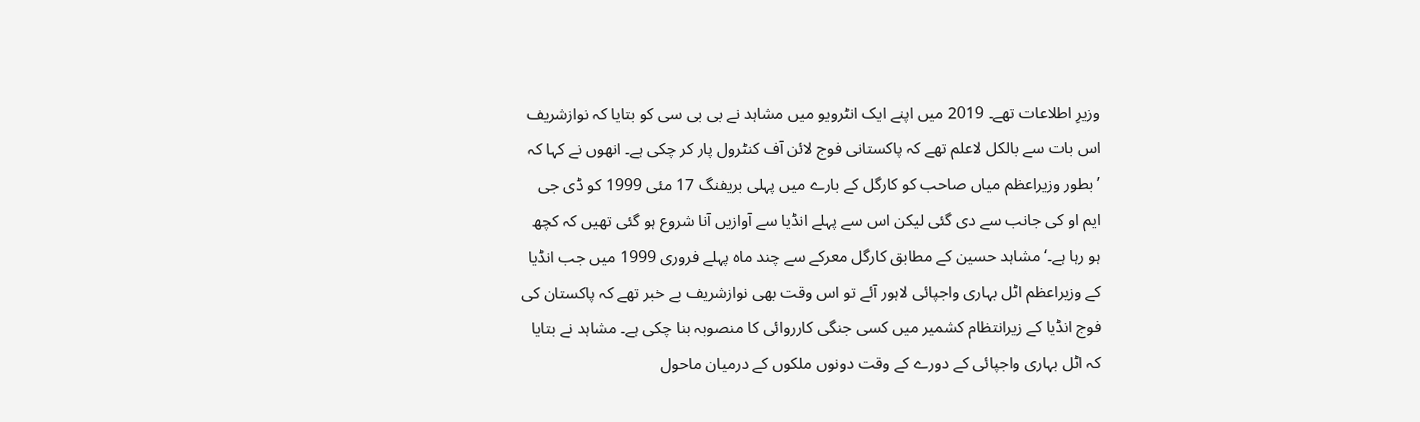وزیرِ اطلاعات تھے۔ 2019 میں اپنے ایک انٹرویو میں مشاہد نے بی بی سی کو بتایا کہ نوازشریف اس بات سے بالکل لاعلم تھے کہ پاکستانی فوج لائن آف کنٹرول پار کر چکی ہے۔ انھوں نے کہا کہ ’بطور وزیراعظم میاں صاحب کو کارگل کے بارے میں پہلی بریفنگ 17 مئی 1999 کو ڈی جی ایم او کی جانب سے دی گئی لیکن اس سے پہلے انڈیا سے آوازیں آنا شروع ہو گئی تھیں کہ کچھ ہو رہا ہے۔‘ مشاہد حسین کے مطابق کارگل معرکے سے چند ماہ پہلے فروری 1999 میں جب انڈیا کے وزیراعظم اٹل بہاری واجپائی لاہور آئے تو اس وقت بھی نوازشریف بے خبر تھے کہ پاکستان کی فوج انڈیا کے زیرانتظام کشمیر میں کسی جنگی کارروائی کا منصوبہ بنا چکی ہے۔ مشاہد نے بتایا کہ اٹل بہاری واجپائی کے دورے کے وقت دونوں ملکوں کے درمیان ماحول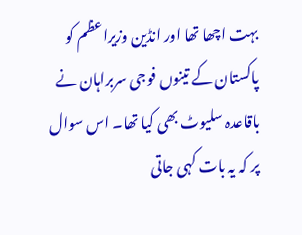بہت اچھا تھا اور انڈین وزیراعظم کو پاکستان کے تینوں فوجی سربراہان نے باقاعدہ سلیوٹ بھی کیا تھا۔ اس سوال پر کہ یہ بات کہی جاتی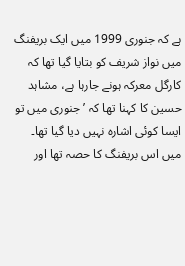ہے کہ جنوری 1999 میں ایک بریفنگ میں نواز شریف کو بتایا گیا تھا کہ کارگل معرکہ ہونے جارہا ہے، مشاہد حسین کا کہنا تھا کہ ’جنوری میں تو ایسا کوئی اشارہ نہیں دیا گیا تھا۔ میں اس بریفنگ کا حصہ تھا اور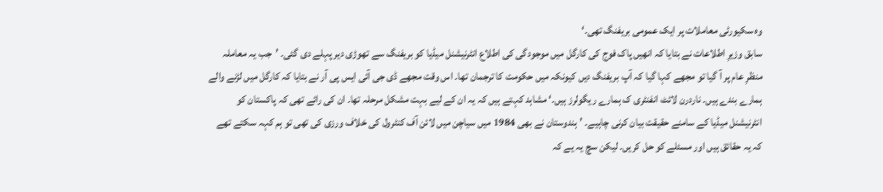وہ سکیورٹی معاملات پر ایک عمومی بریفنگ تھی۔‘
سابق وزیرِ اطلاعات نے بتایا کہ انھیں پاک فوج کی کارگل میں موجودگی کی اطلاع انٹرنیشنل میڈیا کو بریفنگ سے تھوڑی دیر پہلے دی گئی۔ ’جب یہ معاملہ منظرِ عام پر آ گیا تو مجھے کہا گیا کہ آپ بریفنگ دیں کیونکہ میں حکومت کا ترجمان تھا۔ اس وقت مجھے ڈی جی آئی ایس پی آر نے بتایا کہ کارگل میں لڑنے والے ہمارے بندے ہیں۔ ناردرن لائٹ انفنٹری ک ہمارے ریگولرز ہیں۔‘ مشاہد کہتے ہیں کہ یہ ان کے لیے بہت مشکل مرحلہ تھا۔ ان کی رائے تھی کہ پاکستان کو انٹرنیشنل میڈیا کے سامنے حقیقت بیان کرنی چاہیے۔ ’ہندوستان نے بھی 1984 میں سیاچن میں لائن آف کنٹرول کی خلاف ورزی کی تھی تو ہم کہہ سکتے تھے کہ یہ حقائق ہیں اور مسئلے کو حل کریں۔ لیکن سچ یہ یے کہ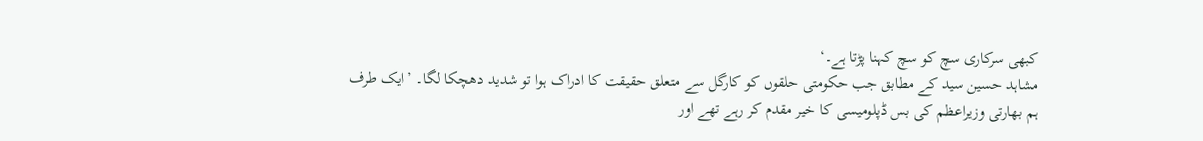کبھی سرکاری سچ کو سچ کہنا پڑتا ہے۔‘
مشاہد حسین سید کے مطابق جب حکومتی حلقوں کو کارگل سے متعلق حقیقت کا ادراک ہوا تو شدید دھچکا لگا۔ ’ایک طرف ہم بھارتی وزیراعظم کی بس ڈپلومیسی کا خیر مقدم کر رہے تھے اور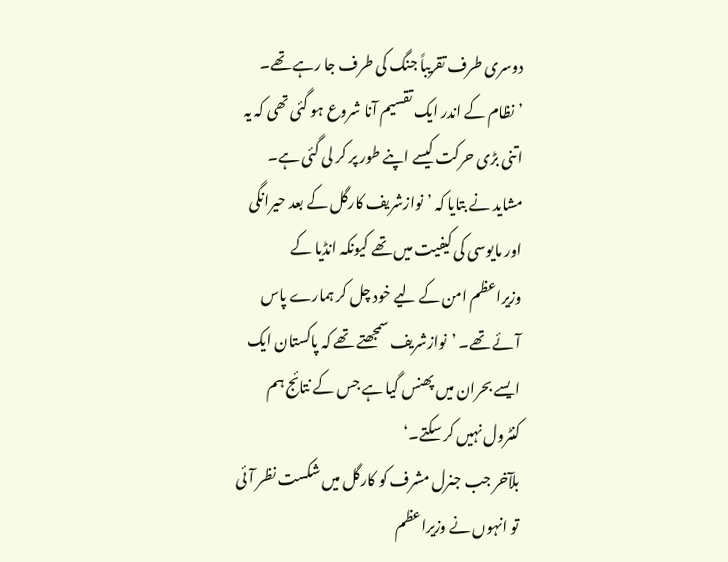دوسری طرف تقریباً جنگ کی طرف جا رہے تھے۔ ’نظام کے اندر ایک تقسیم آنا شروع ہو گئی تھی کہ یہ اتنی بڑی حرکت کیسے اپنے طور پر کر لی گئی ہے۔ مشاید نے بتایا کہ ’نوازشریف کارگل کے بعد حیرانگی اور مایوسی کی کیفیت میں تھے کیونکہ انڈیا کے وزیراعظم امن کے لیے خود چل کر ہمارے پاس آئے تھے۔ ’نوازشریف سمجھتے تھے کہ پاکستان ایک ایسے بحران میں پھنس گیا ہے جس کے نتائج ہم کنٹرول نہیں کر سکتے۔‘
بلآخر جب جنرل مشرف کو کارگل میں شکست نظر آئی تو انہوں نے وزیراعظم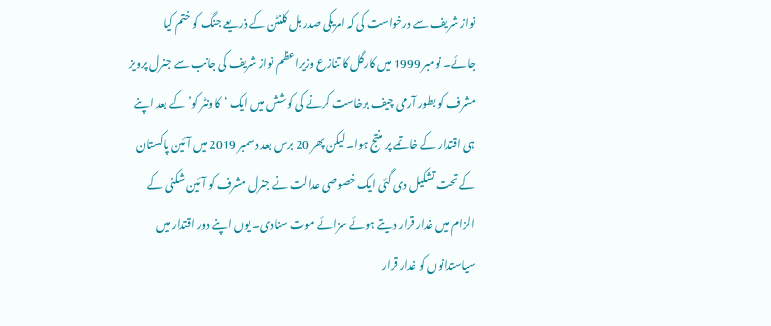نواز شریف سے درخواست کی کہ امریکی صدر بل کلنٹن کے ذریعے جنگ کو ختم کیا جائے۔ نومبر 1999 میں کارگل کا تنازع وزیراعظم نواز شریف کی جانب سے جنرل پرویز مشرف کو بطور آرمی چیف برخاست کرنے کی کوشش میں ایک ‘کاونٹر کو’ کے بعد اپنے ہی اقتدار کے خاتمے پر منتج ہوا۔ لیکن پھر 20 برس بعد دسمبر 2019 میں آئین پاکستان کے تحت تشکیل دی گئی ایک خصوصی عدالت نے جنرل مشرف کو آئین شکنی کے الزام میں غدار قرار دیتے ہوئے سزائے موت سنادی۔ یوں اپنے دور اقتدار میں سیاستدانوں کو غدار قرار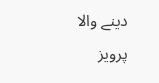دینے والا پرویز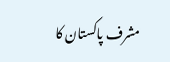مشرف پاکستان کا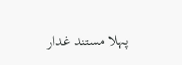پہلا مستند غدار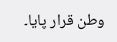وطن قرار پایا۔